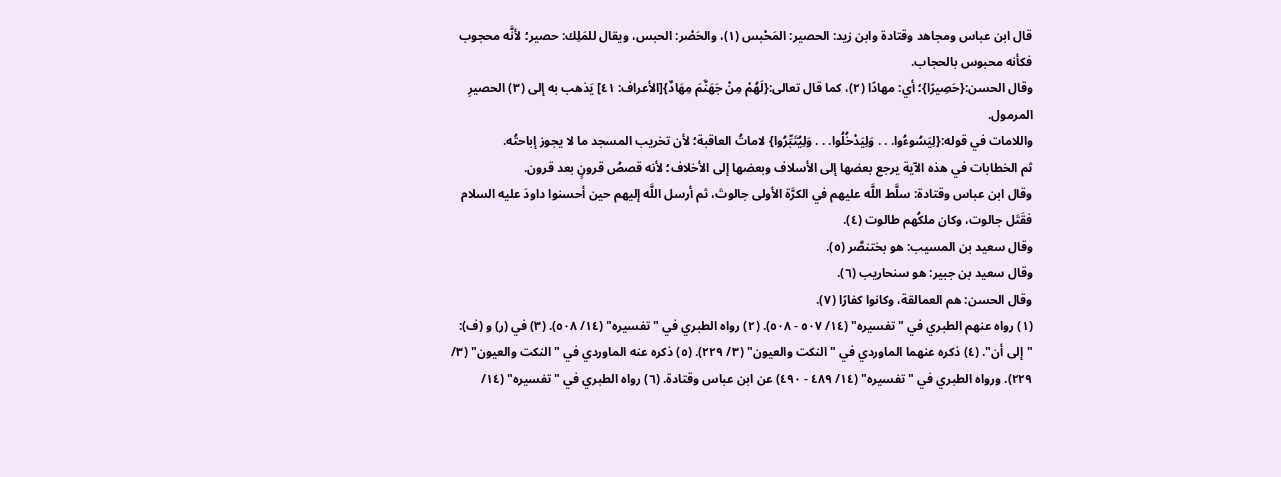قال ابن عباس ومجاهد وقتادة وابن زيد: الحصير: المَحْبس (١)، والحَصْر: الحبس، ويقال للمَلِك: حصير؛ لأنَّه محجوب فكأنه محبوس بالحجاب.
وقال الحسن:{حَصِيرًا}؛ أي: مهادًا (٢)، كما قال تعالى:{لَهُمْ مِنْ جَهَنَّمَ مِهَادٌ}[الأعراف: ٤١] يَذهب به إلى (٣) الحصيرِ المرمول.
واللامات في قوله:{لِيَسُوءُوا. . . وَلِيَدْخُلُوا. . . وَلِيُتَبِّرُوا} لاماتُ العاقبة؛ لأن تخريب المسجد ما لا يجوز إباحتُه.
ثم الخطابات في هذه الآية يرجع بعضها إلى الأسلاف وبعضها إلى الأخلاف؛ لأنه قصصُ قرونٍ بعد قرون.
وقال ابن عباس وقتادة: سلَّط اللَّه عليهم في الكرَّة الأولى جالوتَ، ثم أرسل اللَّه إليهم حين أحسنوا داودَ عليه السلام فقَتَل جالوت، وكان ملكُهم طالوت (٤).
وقال سعيد بن المسيب: هو بختنصَّر (٥).
وقال سعيد بن جبير: هو سنحاريب (٦).
وقال الحسن: هم العمالقة، وكانوا كفارًا (٧).
(١) رواه عنهم الطبري في "تفسيره" (١٤/ ٥٠٧ - ٥٠٨). (٢) رواه الطبري في "تفسيره" (١٤/ ٥٠٨). (٣) في (ر) و (ف): "إلى أن". (٤) ذكره عنهما الماوردي في "النكت والعيون" (٣/ ٢٢٩). (٥) ذكره عنه الماوردي في "النكت والعيون" (٣/ ٢٢٩). ورواه الطبري في "تفسيره" (١٤/ ٤٨٩ - ٤٩٠) عن ابن عباس وقتادة. (٦) رواه الطبري في "تفسيره" (١٤/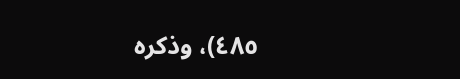٤٨٥)، وذكره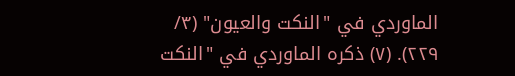الماوردي في "النكت والعيون" (٣/ ٢٢٩). (٧) ذكره الماوردي في "النكت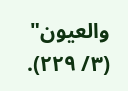والعيون" (٣/ ٢٢٩).